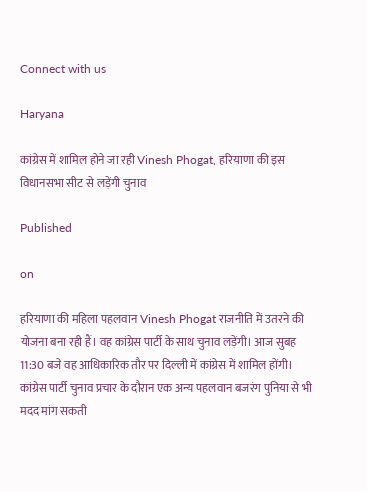Connect with us

Haryana

कांग्रेस में शामिल होने जा रही Vinesh Phogat, हरियाणा की इस विधानसभा सीट से लड़ेंगी चुनाव

Published

on

हरियाणा की महिला पहलवान Vinesh Phogat राजनीति में उतरने की योजना बना रही हैं। वह कांग्रेस पार्टी के साथ चुनाव लड़ेंगी। आज सुबह 11:30 बजे वह आधिकारिक तौर पर दिल्ली में कांग्रेस में शामिल होंगी। कांग्रेस पार्टी चुनाव प्रचार के दौरान एक अन्य पहलवान बजरंग पुनिया से भी मदद मांग सकती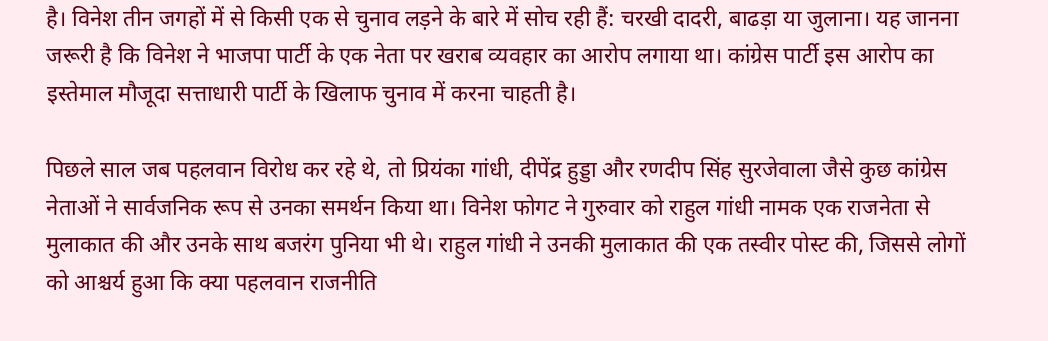है। विनेश तीन जगहों में से किसी एक से चुनाव लड़ने के बारे में सोच रही हैं: चरखी दादरी, बाढड़ा या जुलाना। यह जानना जरूरी है कि विनेश ने भाजपा पार्टी के एक नेता पर खराब व्यवहार का आरोप लगाया था। कांग्रेस पार्टी इस आरोप का इस्तेमाल मौजूदा सत्ताधारी पार्टी के खिलाफ चुनाव में करना चाहती है।

पिछले साल जब पहलवान विरोध कर रहे थे, तो प्रियंका गांधी, दीपेंद्र हुड्डा और रणदीप सिंह सुरजेवाला जैसे कुछ कांग्रेस नेताओं ने सार्वजनिक रूप से उनका समर्थन किया था। विनेश फोगट ने गुरुवार को राहुल गांधी नामक एक राजनेता से मुलाकात की और उनके साथ बजरंग पुनिया भी थे। राहुल गांधी ने उनकी मुलाकात की एक तस्वीर पोस्ट की, जिससे लोगों को आश्चर्य हुआ कि क्या पहलवान राजनीति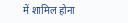में शामिल होना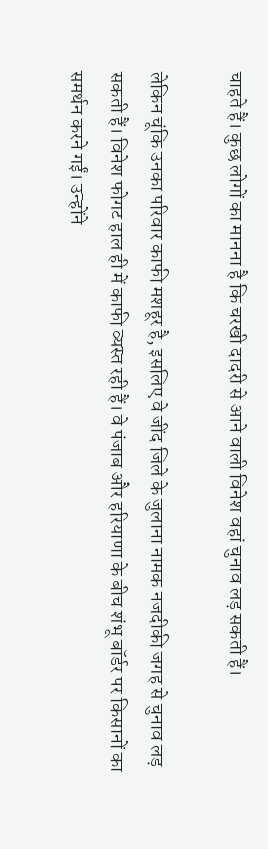चाहते हैं। कुछ लोगों का मानना है कि चरखी दादरी से आने वाली विनेश वहां चुनाव लड़ सकती हैं।

लेकिन चूंकि उनका परिवार काफी मशहूर है, इसलिए वे जींद जिले के जुलाना नामक नजदीकी जगह से चुनाव लड़ सकती हैं। विनेश फोगट हाल ही में काफी व्यस्त रही हैं। वे पंजाब और हरियाणा के बीच शंभू बॉर्डर पर किसानों का समर्थन करने गईं। उन्होंने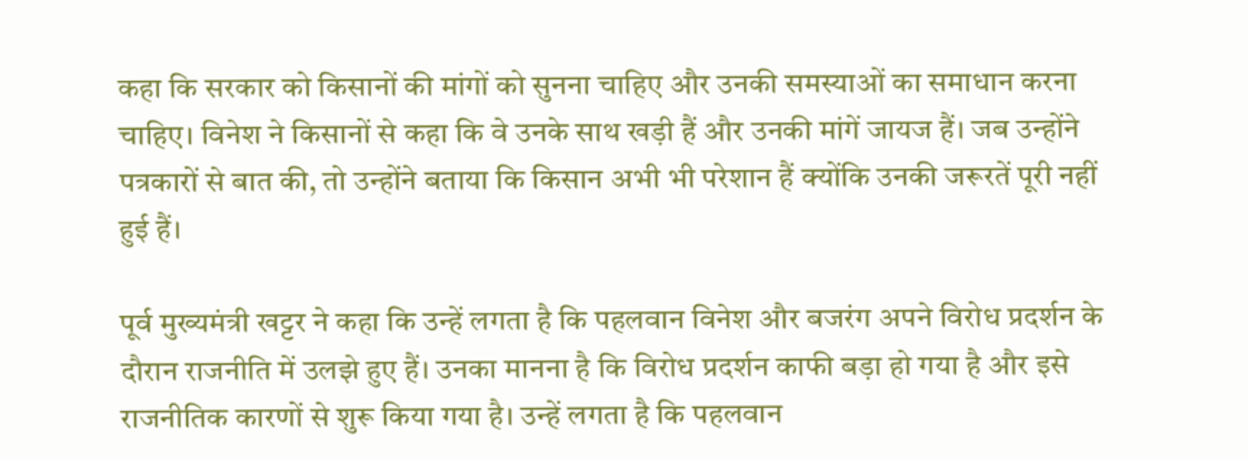कहा कि सरकार को किसानों की मांगों को सुनना चाहिए और उनकी समस्याओं का समाधान करना चाहिए। विनेश ने किसानों से कहा कि वे उनके साथ खड़ी हैं और उनकी मांगें जायज हैं। जब उन्होंने पत्रकारों से बात की, तो उन्होंने बताया कि किसान अभी भी परेशान हैं क्योंकि उनकी जरूरतें पूरी नहीं हुई हैं।

पूर्व मुख्यमंत्री खट्टर ने कहा कि उन्हें लगता है कि पहलवान विनेश और बजरंग अपने विरोध प्रदर्शन के दौरान राजनीति में उलझे हुए हैं। उनका मानना है कि विरोध प्रदर्शन काफी बड़ा हो गया है और इसे राजनीतिक कारणों से शुरू किया गया है। उन्हें लगता है कि पहलवान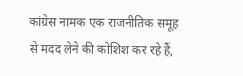कांग्रेस नामक एक राजनीतिक समूह से मदद लेने की कोशिश कर रहे हैं,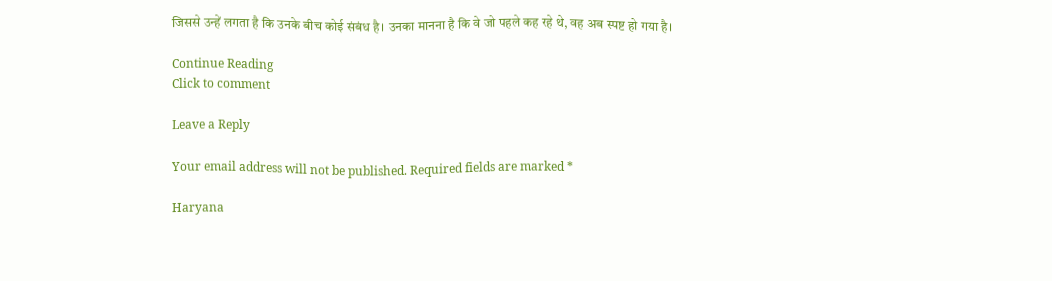जिससे उन्हें लगता है कि उनके बीच कोई संबंध है। उनका मानना है कि वे जो पहले कह रहे थे, वह अब स्पष्ट हो गया है।

Continue Reading
Click to comment

Leave a Reply

Your email address will not be published. Required fields are marked *

Haryana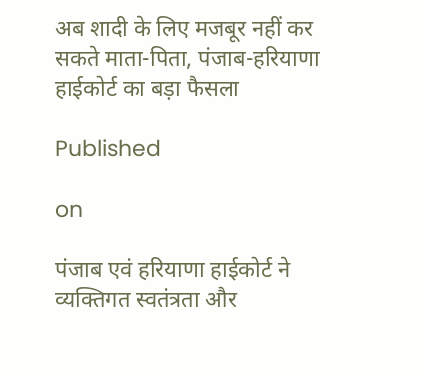अब शादी के लिए मजबूर नहीं कर सकते माता-पिता, पंजाब-हरियाणा हाईकोर्ट का बड़ा फैसला

Published

on

पंजाब एवं हरियाणा हाईकोर्ट ने व्यक्तिगत स्वतंत्रता और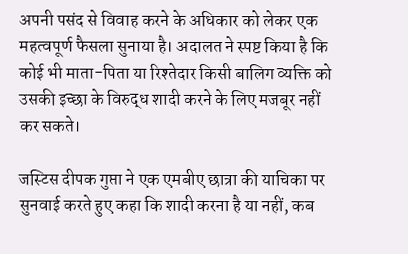अपनी पसंद से विवाह करने के अधिकार को लेकर एक महत्वपूर्ण फैसला सुनाया है। अदालत ने स्पष्ट किया है कि कोई भी माता-पिता या रिश्तेदार किसी बालिग व्यक्ति को उसकी इच्छा के विरुद्ध शादी करने के लिए मजबूर नहीं कर सकते।

जस्टिस दीपक गुप्ता ने एक एमबीए छात्रा की याचिका पर सुनवाई करते हुए कहा कि शादी करना है या नहीं, कब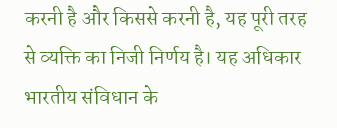करनी है और किससे करनी है, यह पूरी तरह से व्यक्ति का निजी निर्णय है। यह अधिकार भारतीय संविधान के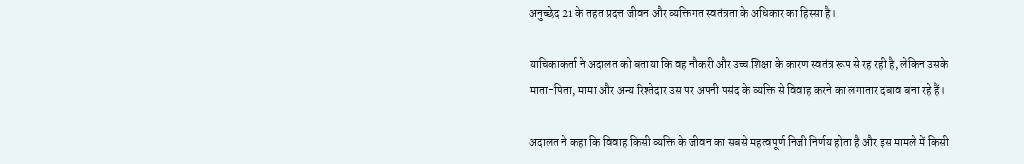अनुच्छेद 21 के तहत प्रदत्त जीवन और व्यक्तिगत स्वतंत्रता के अधिकार का हिस्सा है।

याचिकाकर्ता ने अदालत को बताया कि वह नौकरी और उच्च शिक्षा के कारण स्वतंत्र रूप से रह रही है, लेकिन उसके माता-पिता, मामा और अन्य रिश्तेदार उस पर अपनी पसंद के व्यक्ति से विवाह करने का लगातार दबाव बना रहे हैं।

अदालत ने कहा कि विवाह किसी व्यक्ति के जीवन का सबसे महत्वपूर्ण निजी निर्णय होता है और इस मामले में किसी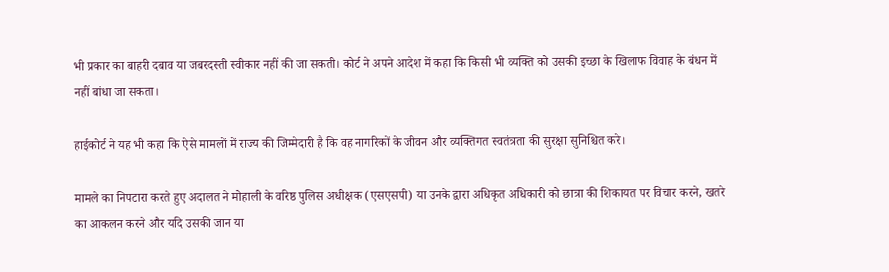भी प्रकार का बाहरी दबाव या जबरदस्ती स्वीकार नहीं की जा सकती। कोर्ट ने अपने आदेश में कहा कि किसी भी व्यक्ति को उसकी इच्छा के खिलाफ विवाह के बंधन में नहीं बांधा जा सकता।

हाईकोर्ट ने यह भी कहा कि ऐसे मामलों में राज्य की जिम्मेदारी है कि वह नागरिकों के जीवन और व्यक्तिगत स्वतंत्रता की सुरक्षा सुनिश्चित करे।

मामले का निपटारा करते हुए अदालत ने मोहाली के वरिष्ठ पुलिस अधीक्षक (एसएसपी) या उनके द्वारा अधिकृत अधिकारी को छात्रा की शिकायत पर विचार करने, खतरे का आकलन करने और यदि उसकी जान या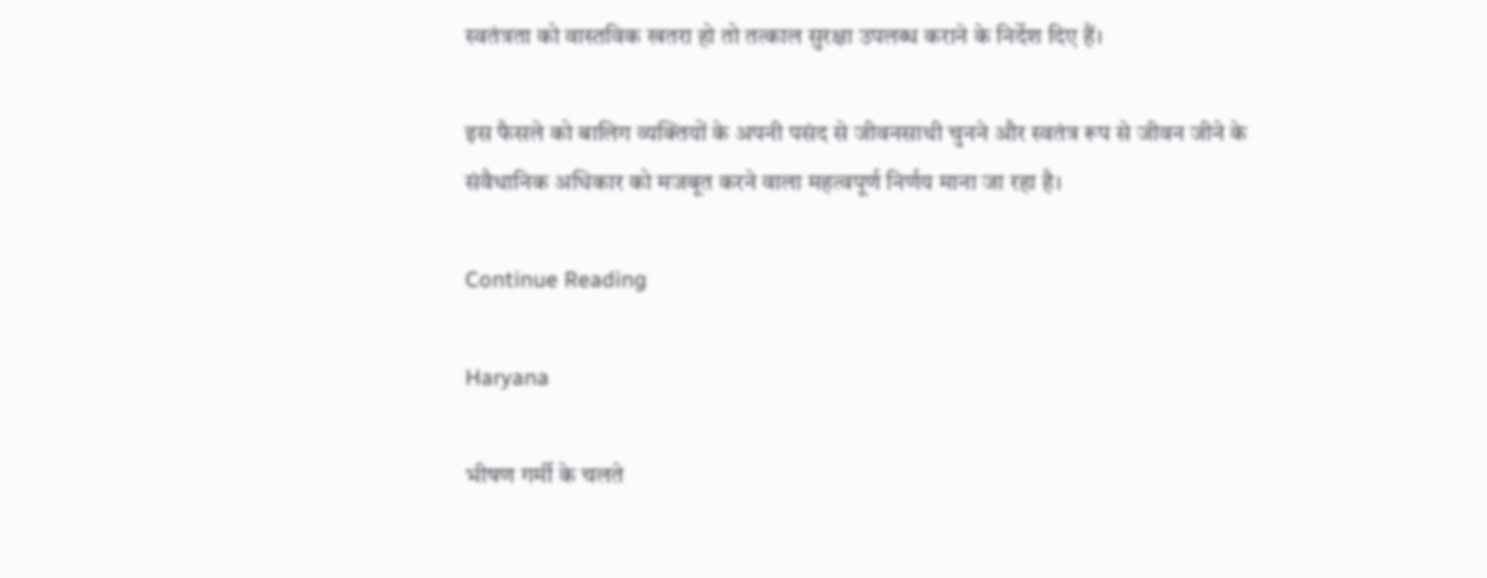स्वतंत्रता को वास्तविक खतरा हो तो तत्काल सुरक्षा उपलब्ध कराने के निर्देश दिए हैं।

इस फैसले को बालिग व्यक्तियों के अपनी पसंद से जीवनसाथी चुनने और स्वतंत्र रूप से जीवन जीने के संवैधानिक अधिकार को मजबूत करने वाला महत्वपूर्ण निर्णय माना जा रहा है।

Continue Reading

Haryana

भीषण गर्मी के चलते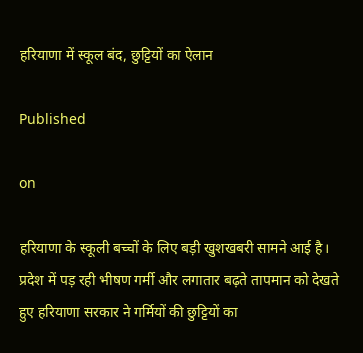हरियाणा में स्कूल बंद, छुट्टियों का ऐलान

Published

on

हरियाणा के स्कूली बच्चों के लिए बड़ी खुशखबरी सामने आई है। प्रदेश में पड़ रही भीषण गर्मी और लगातार बढ़ते तापमान को देखते हुए हरियाणा सरकार ने गर्मियों की छुट्टियों का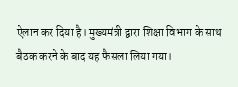ऐलान कर दिया है। मुख्यमंत्री द्वारा शिक्षा विभाग के साथ बैठक करने के बाद यह फैसला लिया गया।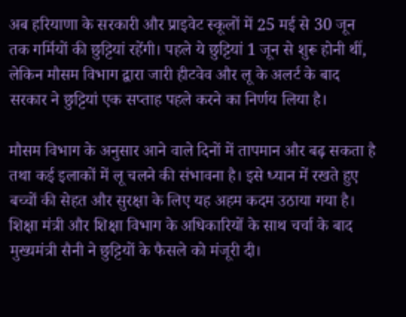अब हरियाणा के सरकारी और प्राइवेट स्कूलों में 25 मई से 30 जून तक गर्मियों की छुट्टियां रहेंगी। पहले ये छुट्टियां 1 जून से शुरू होनी थीं, लेकिन मौसम विभाग द्वारा जारी हीटवेव और लू के अलर्ट के बाद सरकार ने छुट्टियां एक सप्ताह पहले करने का निर्णय लिया है।

मौसम विभाग के अनुसार आने वाले दिनों में तापमान और बढ़ सकता है तथा कई इलाकों में लू चलने की संभावना है। इसे ध्यान में रखते हुए बच्चों की सेहत और सुरक्षा के लिए यह अहम कदम उठाया गया है। शिक्षा मंत्री और शिक्षा विभाग के अधिकारियों के साथ चर्चा के बाद मुख्यमंत्री सैनी ने छुट्टियों के फैसले को मंजूरी दी।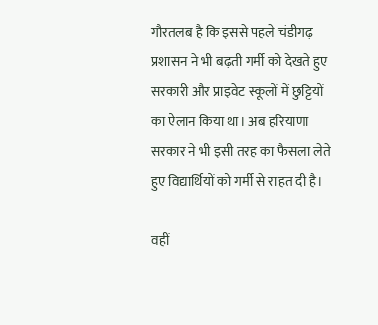गौरतलब है कि इससे पहले चंडीगढ़ प्रशासन ने भी बढ़ती गर्मी को देखते हुए सरकारी और प्राइवेट स्कूलों में छुट्टियों का ऐलान किया था। अब हरियाणा सरकार ने भी इसी तरह का फैसला लेते हुए विद्यार्थियों को गर्मी से राहत दी है।

वहीं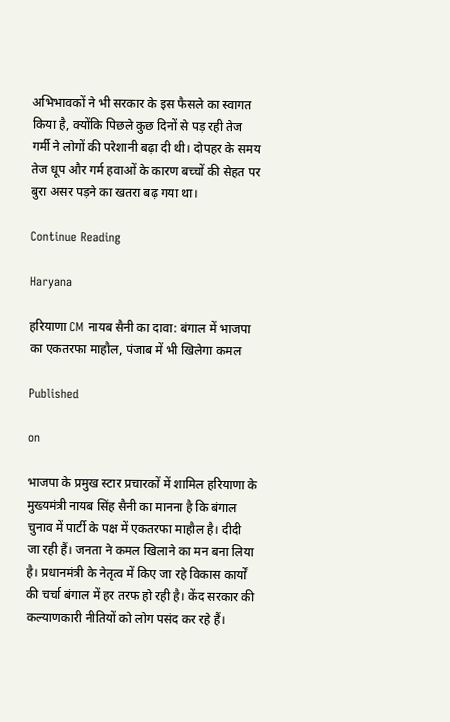अभिभावकों ने भी सरकार के इस फैसले का स्वागत किया है, क्योंकि पिछले कुछ दिनों से पड़ रही तेज गर्मी ने लोगों की परेशानी बढ़ा दी थी। दोपहर के समय तेज धूप और गर्म हवाओं के कारण बच्चों की सेहत पर बुरा असर पड़ने का खतरा बढ़ गया था।

Continue Reading

Haryana

हरियाणा CM नायब सैनी का दावा: बंगाल में भाजपा का एकतरफा माहौल, पंजाब में भी खिलेगा कमल

Published

on

भाजपा के प्रमुख स्टार प्रचारकों में शामिल हरियाणा के मुख्यमंत्री नायब सिंह सैनी का मानना है कि बंगाल चुनाव में पार्टी के पक्ष में एकतरफा माहौल है। दीदी जा रही हैं। जनता ने कमल खिलाने का मन बना लिया है। प्रधानमंत्री के नेतृत्व में किए जा रहे विकास कार्यों की चर्चा बंगाल में हर तरफ हो रही है। केंद सरकार की कल्याणकारी नीतियों को लोग पसंद कर रहे हैं।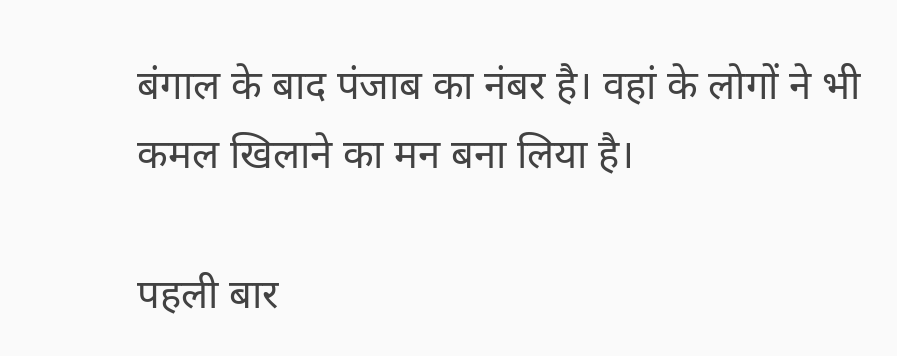बंगाल के बाद पंजाब का नंबर है। वहां के लोगों ने भी कमल खिलाने का मन बना लिया है।

पहली बार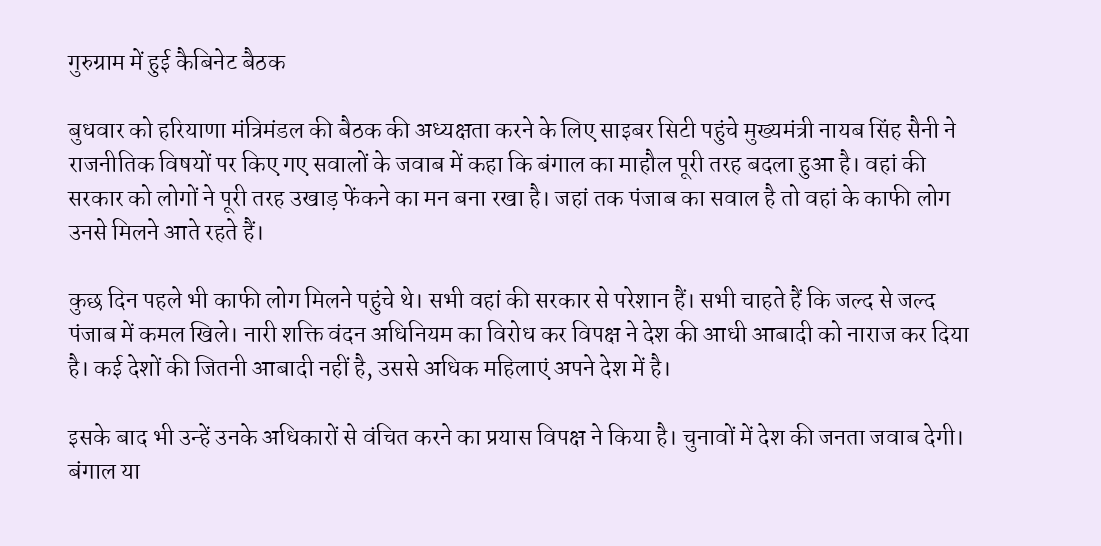गुरुग्राम में हुई कैबिनेट बैठक

बुधवार को हरियाणा मंत्रिमंडल की बैठक की अध्यक्षता करने के लिए साइबर सिटी पहुंचे मुख्यमंत्री नायब सिंह सैनी ने राजनीतिक विषयों पर किए गए सवालों के जवाब में कहा कि बंगाल का माहौल पूरी तरह बदला हुआ है। वहां की सरकार को लोगों ने पूरी तरह उखाड़ फेंकने का मन बना रखा है। जहां तक पंजाब का सवाल है तो वहां के काफी लोग उनसे मिलने आते रहते हैं।

कुछ दिन पहले भी काफी लोग मिलने पहुंचे थे। सभी वहां की सरकार से परेशान हैं। सभी चाहते हैं कि जल्द से जल्द पंजाब में कमल खिले। नारी शक्ति वंदन अधिनियम का विरोध कर विपक्ष ने देश की आधी आबादी को नाराज कर दिया है। कई देशों की जितनी आबादी नहीं है, उससे अधिक महिलाएं अपने देश में है।

इसके बाद भी उन्हें उनके अधिकारों से वंचित करने का प्रयास विपक्ष ने किया है। चुनावों में देश की जनता जवाब देगी। बंगाल या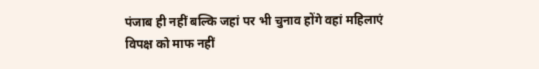पंजाब ही नहीं बल्कि जहां पर भी चुनाव होंगे वहां महिलाएं विपक्ष को माफ नहीं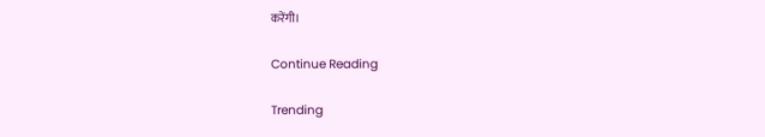करेंगी।

Continue Reading

Trending